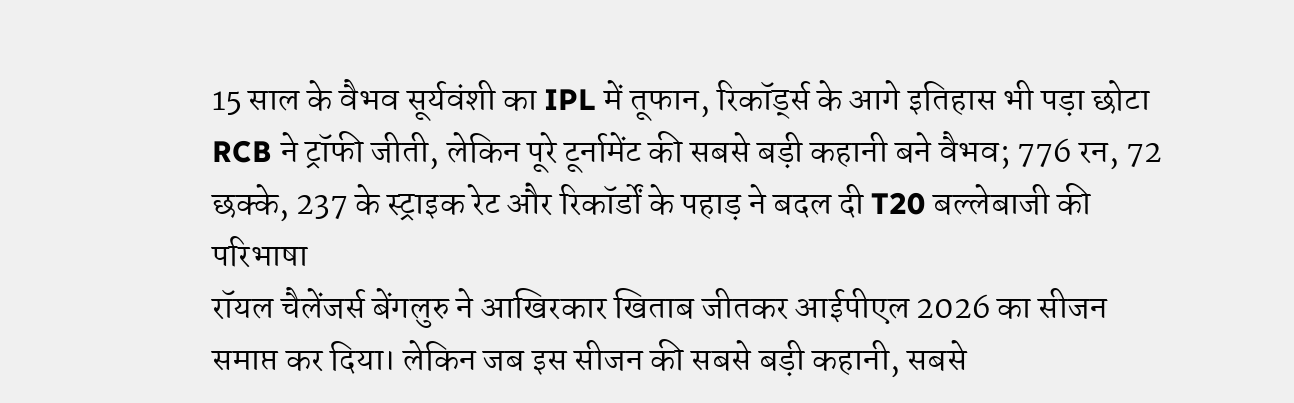15 साल के वैभव सूर्यवंशी का IPL में तूफान, रिकॉर्ड्स के आगे इतिहास भी पड़ा छोटा
RCB ने ट्रॉफी जीती, लेकिन पूरे टूर्नामेंट की सबसे बड़ी कहानी बने वैभव; 776 रन, 72 छक्के, 237 के स्ट्राइक रेट और रिकॉर्डों के पहाड़ ने बदल दी T20 बल्लेबाजी की परिभाषा
रॉयल चैलेंजर्स बेंगलुरु ने आखिरकार खिताब जीतकर आईपीएल 2026 का सीजन समाप्त कर दिया। लेकिन जब इस सीजन की सबसे बड़ी कहानी, सबसे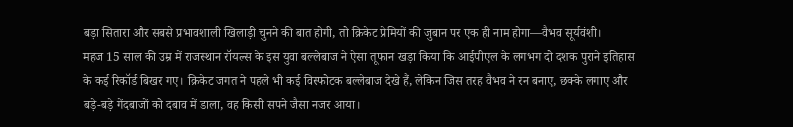बड़ा सितारा और सबसे प्रभावशाली खिलाड़ी चुनने की बात होगी, तो क्रिकेट प्रेमियों की जुबान पर एक ही नाम होगा—वैभव सूर्यवंशी।
महज 15 साल की उम्र में राजस्थान रॉयल्स के इस युवा बल्लेबाज ने ऐसा तूफान खड़ा किया कि आईपीएल के लगभग दो दशक पुराने इतिहास के कई रिकॉर्ड बिखर गए। क्रिकेट जगत ने पहले भी कई विस्फोटक बल्लेबाज देखे हैं, लेकिन जिस तरह वैभव ने रन बनाए, छक्के लगाए और बड़े-बड़े गेंदबाजों को दबाव में डाला, वह किसी सपने जैसा नजर आया।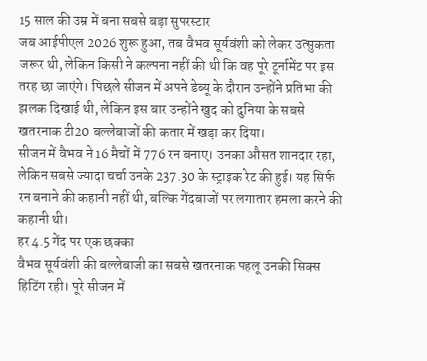15 साल की उम्र में बना सबसे बड़ा सुपरस्टार
जब आईपीएल 2026 शुरू हुआ, तब वैभव सूर्यवंशी को लेकर उत्सुकता जरूर थी, लेकिन किसी ने कल्पना नहीं की थी कि वह पूरे टूर्नामेंट पर इस तरह छा जाएंगे। पिछले सीजन में अपने डेब्यू के दौरान उन्होंने प्रतिभा की झलक दिखाई थी, लेकिन इस बार उन्होंने खुद को दुनिया के सबसे खतरनाक टी20 बल्लेबाजों की कतार में खड़ा कर दिया।
सीजन में वैभव ने 16 मैचों में 776 रन बनाए। उनका औसत शानदार रहा, लेकिन सबसे ज्यादा चर्चा उनके 237.30 के स्ट्राइक रेट की हुई। यह सिर्फ रन बनाने की कहानी नहीं थी, बल्कि गेंदबाजों पर लगातार हमला करने की कहानी थी।
हर 4.5 गेंद पर एक छक्का
वैभव सूर्यवंशी की बल्लेबाजी का सबसे खतरनाक पहलू उनकी सिक्स हिटिंग रही। पूरे सीजन में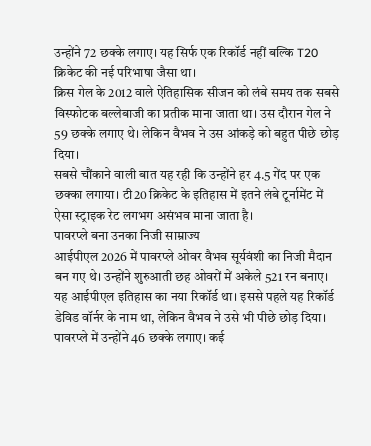उन्होंने 72 छक्के लगाए। यह सिर्फ एक रिकॉर्ड नहीं बल्कि T20 क्रिकेट की नई परिभाषा जैसा था।
क्रिस गेल के 2012 वाले ऐतिहासिक सीजन को लंबे समय तक सबसे विस्फोटक बल्लेबाजी का प्रतीक माना जाता था। उस दौरान गेल ने 59 छक्के लगाए थे। लेकिन वैभव ने उस आंकड़े को बहुत पीछे छोड़ दिया।
सबसे चौंकाने वाली बात यह रही कि उन्होंने हर 4.5 गेंद पर एक छक्का लगाया। टी20 क्रिकेट के इतिहास में इतने लंबे टूर्नामेंट में ऐसा स्ट्राइक रेट लगभग असंभव माना जाता है।
पावरप्ले बना उनका निजी साम्राज्य
आईपीएल 2026 में पावरप्ले ओवर वैभव सूर्यवंशी का निजी मैदान बन गए थे। उन्होंने शुरुआती छह ओवरों में अकेले 521 रन बनाए।
यह आईपीएल इतिहास का नया रिकॉर्ड था। इससे पहले यह रिकॉर्ड डेविड वॉर्नर के नाम था, लेकिन वैभव ने उसे भी पीछे छोड़ दिया।
पावरप्ले में उन्होंने 46 छक्के लगाए। कई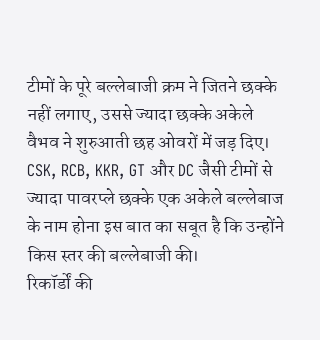टीमों के पूरे बल्लेबाजी क्रम ने जितने छक्के नहीं लगाए, उससे ज्यादा छक्के अकेले वैभव ने शुरुआती छह ओवरों में जड़ दिए।
CSK, RCB, KKR, GT और DC जैसी टीमों से ज्यादा पावरप्ले छक्के एक अकेले बल्लेबाज के नाम होना इस बात का सबूत है कि उन्होंने किस स्तर की बल्लेबाजी की।
रिकॉर्डों की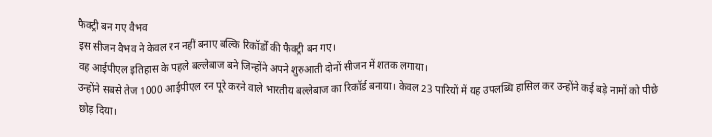फैक्ट्री बन गए वैभव
इस सीजन वैभव ने केवल रन नहीं बनाए बल्कि रिकॉर्डों की फैक्ट्री बन गए।
वह आईपीएल इतिहास के पहले बल्लेबाज बने जिन्होंने अपने शुरुआती दोनों सीजन में शतक लगाया।
उन्होंने सबसे तेज 1000 आईपीएल रन पूरे करने वाले भारतीय बल्लेबाज का रिकॉर्ड बनाया। केवल 23 पारियों में यह उपलब्धि हासिल कर उन्होंने कई बड़े नामों को पीछे छोड़ दिया।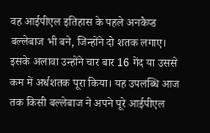वह आईपीएल इतिहास के पहले अनकैप्ड बल्लेबाज भी बने, जिन्होंने दो शतक लगाए।
इसके अलावा उन्होंने चार बार 16 गेंद या उससे कम में अर्धशतक पूरा किया। यह उपलब्धि आज तक किसी बल्लेबाज ने अपने पूरे आईपीएल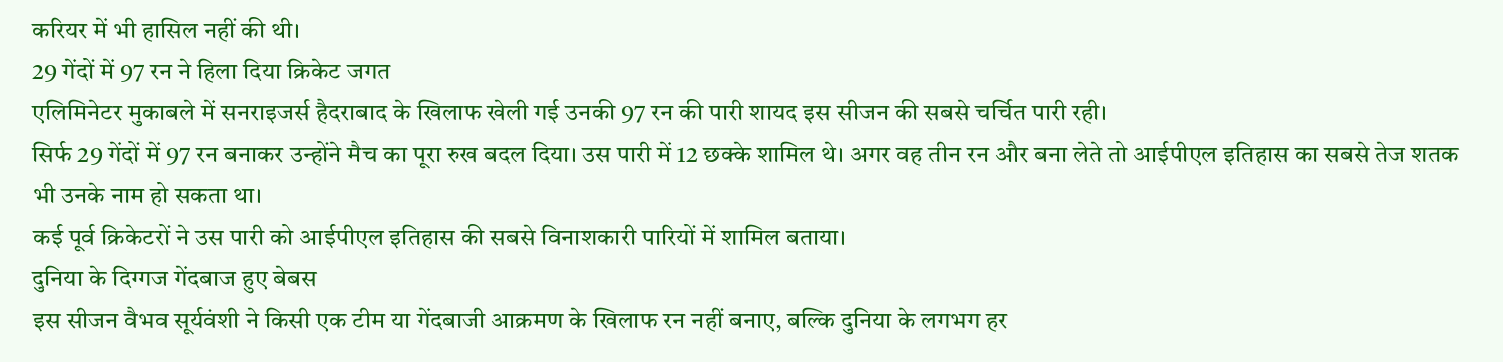करियर में भी हासिल नहीं की थी।
29 गेंदों में 97 रन ने हिला दिया क्रिकेट जगत
एलिमिनेटर मुकाबले में सनराइजर्स हैदराबाद के खिलाफ खेली गई उनकी 97 रन की पारी शायद इस सीजन की सबसे चर्चित पारी रही।
सिर्फ 29 गेंदों में 97 रन बनाकर उन्होंने मैच का पूरा रुख बदल दिया। उस पारी में 12 छक्के शामिल थे। अगर वह तीन रन और बना लेते तो आईपीएल इतिहास का सबसे तेज शतक भी उनके नाम हो सकता था।
कई पूर्व क्रिकेटरों ने उस पारी को आईपीएल इतिहास की सबसे विनाशकारी पारियों में शामिल बताया।
दुनिया के दिग्गज गेंदबाज हुए बेबस
इस सीजन वैभव सूर्यवंशी ने किसी एक टीम या गेंदबाजी आक्रमण के खिलाफ रन नहीं बनाए, बल्कि दुनिया के लगभग हर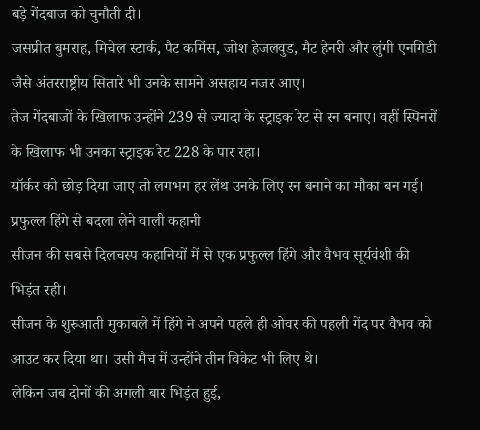बड़े गेंदबाज को चुनौती दी।
जसप्रीत बुमराह, मिचेल स्टार्क, पैट कमिंस, जोश हेजलवुड, मैट हेनरी और लुंगी एनगिडी जैसे अंतरराष्ट्रीय सितारे भी उनके सामने असहाय नजर आए।
तेज गेंदबाजों के खिलाफ उन्होंने 239 से ज्यादा के स्ट्राइक रेट से रन बनाए। वहीं स्पिनरों के खिलाफ भी उनका स्ट्राइक रेट 228 के पार रहा।
यॉर्कर को छोड़ दिया जाए तो लगभग हर लेंथ उनके लिए रन बनाने का मौका बन गई।
प्रफुल्ल हिंगे से बदला लेने वाली कहानी
सीजन की सबसे दिलचस्प कहानियों में से एक प्रफुल्ल हिंगे और वैभव सूर्यवंशी की भिड़ंत रही।
सीजन के शुरुआती मुकाबले में हिंगे ने अपने पहले ही ओवर की पहली गेंद पर वैभव को आउट कर दिया था। उसी मैच में उन्होंने तीन विकेट भी लिए थे।
लेकिन जब दोनों की अगली बार भिड़ंत हुई,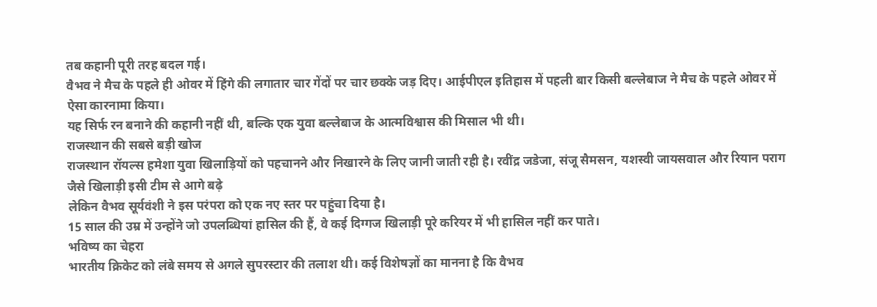तब कहानी पूरी तरह बदल गई।
वैभव ने मैच के पहले ही ओवर में हिंगे की लगातार चार गेंदों पर चार छक्के जड़ दिए। आईपीएल इतिहास में पहली बार किसी बल्लेबाज ने मैच के पहले ओवर में ऐसा कारनामा किया।
यह सिर्फ रन बनाने की कहानी नहीं थी, बल्कि एक युवा बल्लेबाज के आत्मविश्वास की मिसाल भी थी।
राजस्थान की सबसे बड़ी खोज
राजस्थान रॉयल्स हमेशा युवा खिलाड़ियों को पहचानने और निखारने के लिए जानी जाती रही है। रवींद्र जडेजा, संजू सैमसन, यशस्वी जायसवाल और रियान पराग जैसे खिलाड़ी इसी टीम से आगे बढ़े
लेकिन वैभव सूर्यवंशी ने इस परंपरा को एक नए स्तर पर पहुंचा दिया है।
15 साल की उम्र में उन्होंने जो उपलब्धियां हासिल की हैं, वे कई दिग्गज खिलाड़ी पूरे करियर में भी हासिल नहीं कर पाते।
भविष्य का चेहरा
भारतीय क्रिकेट को लंबे समय से अगले सुपरस्टार की तलाश थी। कई विशेषज्ञों का मानना है कि वैभव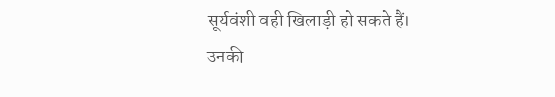सूर्यवंशी वही खिलाड़ी हो सकते हैं।
उनकी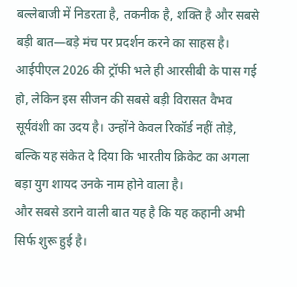बल्लेबाजी में निडरता है, तकनीक है, शक्ति है और सबसे बड़ी बात—बड़े मंच पर प्रदर्शन करने का साहस है।
आईपीएल 2026 की ट्रॉफी भले ही आरसीबी के पास गई हो, लेकिन इस सीजन की सबसे बड़ी विरासत वैभव सूर्यवंशी का उदय है। उन्होंने केवल रिकॉर्ड नहीं तोड़े, बल्कि यह संकेत दे दिया कि भारतीय क्रिकेट का अगला बड़ा युग शायद उनके नाम होने वाला है।
और सबसे डराने वाली बात यह है कि यह कहानी अभी सिर्फ शुरू हुई है।